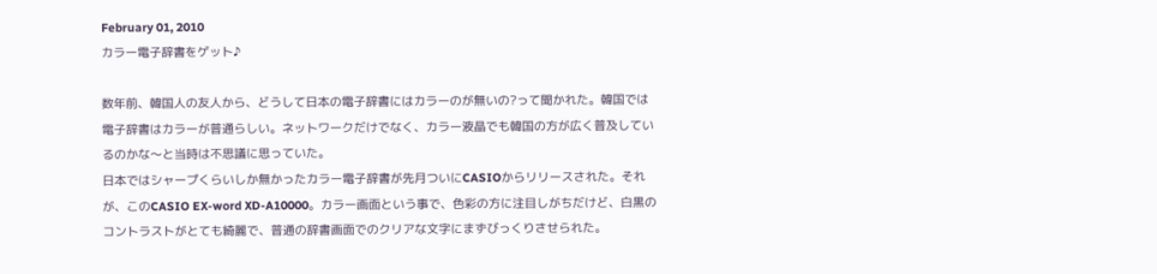February 01, 2010
カラー電子辞書をゲット♪

数年前、韓国人の友人から、どうして日本の電子辞書にはカラーのが無いの?って聞かれた。韓国では電子辞書はカラーが普通らしい。ネットワークだけでなく、カラー液晶でも韓国の方が広く普及しているのかな〜と当時は不思議に思っていた。
日本ではシャープくらいしか無かったカラー電子辞書が先月ついにCASIOからリリースされた。それが、このCASIO EX-word XD-A10000。カラー画面という事で、色彩の方に注目しがちだけど、白黒のコントラストがとても綺麗で、普通の辞書画面でのクリアな文字にまずびっくりさせられた。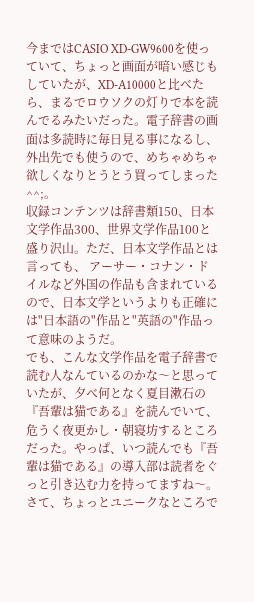今まではCASIO XD-GW9600を使っていて、ちょっと画面が暗い感じもしていたが、XD-A10000と比べたら、まるでロウソクの灯りで本を読んでるみたいだった。電子辞書の画面は多読時に毎日見る事になるし、外出先でも使うので、めちゃめちゃ欲しくなりとうとう買ってしまった^^;。
収録コンテンツは辞書類150、日本文学作品300、世界文学作品100と盛り沢山。ただ、日本文学作品とは言っても、 アーサー・コナン・ドイルなど外国の作品も含まれているので、日本文学というよりも正確には"日本語の"作品と"英語の"作品って意味のようだ。
でも、こんな文学作品を電子辞書で読む人なんているのかな〜と思っていたが、夕べ何となく夏目漱石の『吾輩は猫である』を読んでいて、危うく夜更かし・朝寝坊するところだった。やっぱ、いつ読んでも『吾輩は猫である』の導入部は読者をぐっと引き込む力を持ってますね〜。
さて、ちょっとユニークなところで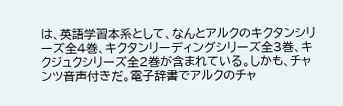は、英語学習本系として、なんとアルクのキクタンシリーズ全4巻、キクタンリーディングシリーズ全3巻、キクジュクシリーズ全2巻が含まれている。しかも、チャンツ音声付きだ。電子辞書でアルクのチャ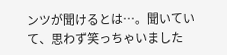ンツが聞けるとは…。聞いていて、思わず笑っちゃいました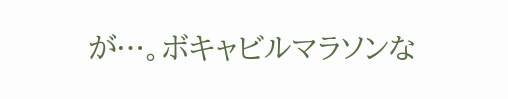が…。ボキャビルマラソンな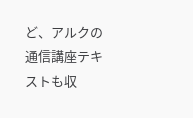ど、アルクの通信講座テキストも収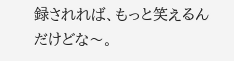録されれば、もっと笑えるんだけどな〜。